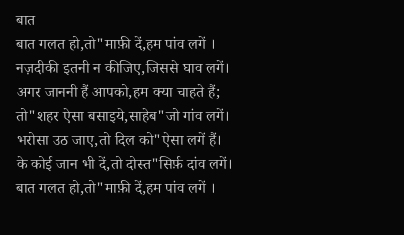बात
बात गलत हो,तो"माफ़ी दें,हम पांव लगें ।
नज़दीकी इतनी न कीजिए,जिससे घाव लगें।
अगर जाननी हैं आपको,हम क्या चाहते हैं;
तो"शहर ऐसा बसाइये,साहेब"जो गांव लगें।
भरोसा उठ जाए,तो दिल को"ऐसा लगें हैं।
के कोई जान भी दें,तो दोस्त"सिर्फ़ दांव लगें।
बात गलत हो,तो"माफ़ी दें,हम पांव लगें ।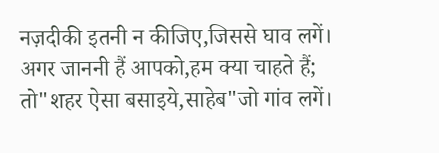नज़दीकी इतनी न कीजिए,जिससे घाव लगें।
अगर जाननी हैं आपको,हम क्या चाहते हैं;
तो"शहर ऐसा बसाइये,साहेब"जो गांव लगें।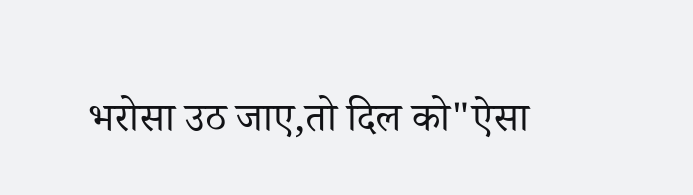भरोसा उठ जाए,तो दिल को"ऐसा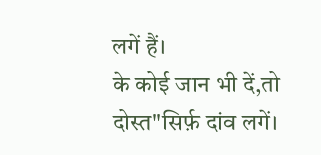लगें हैं।
के कोई जान भी दें,तो दोस्त"सिर्फ़ दांव लगें।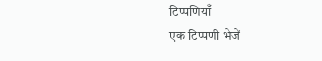टिप्पणियाँ
एक टिप्पणी भेजें